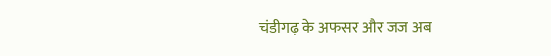चंडीगढ़ के अफसर और जज अब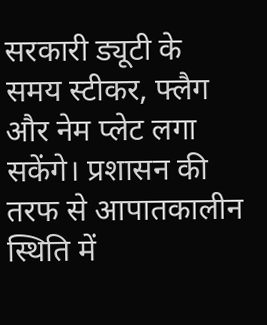सरकारी ड्यूटी के समय स्टीकर, फ्लैग और नेम प्लेट लगा सकेंगे। प्रशासन की तरफ से आपातकालीन स्थिति में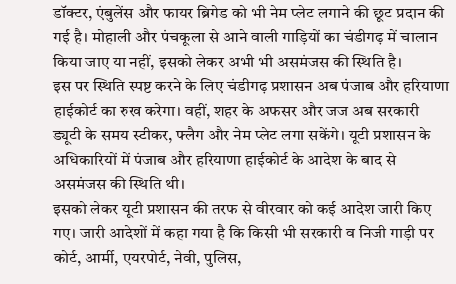डॉक्टर, एंबुलेंस और फायर ब्रिगेड को भी नेम प्लेट लगाने की छूट प्रदान की गई है। मोहाली और पंचकूला से आने वाली गाड़ियों का चंडीगढ़ में चालान किया जाए या नहीं, इसको लेकर अभी भी असमंजस की स्थिति है।
इस पर स्थिति स्पष्ट करने के लिए चंडीगढ़ प्रशासन अब पंजाब और हरियाणा हाईकोर्ट का रुख करेगा। वहीं, शहर के अफसर और जज अब सरकारी ड्यूटी के समय स्टीकर, फ्लैग और नेम प्लेट लगा सकेंगे। यूटी प्रशासन के अधिकारियों में पंजाब और हरियाणा हाईकोर्ट के आदेश के बाद से असमंजस की स्थिति थी।
इसको लेकर यूटी प्रशासन की तरफ से वीरवार को कई आदेश जारी किए गए। जारी आदेशों में कहा गया है कि किसी भी सरकारी व निजी गाड़ी पर कोर्ट, आर्मी, एयरपोर्ट, नेवी, पुलिस,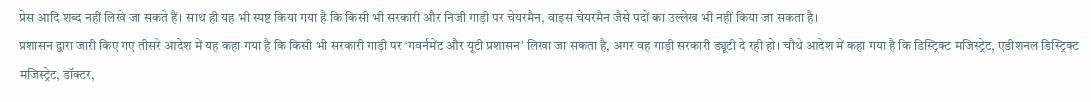प्रेस आदि शब्द नहीं लिखे जा सकते हैं। साथ ही यह भी स्पष्ट किया गया है कि किसी भी सरकारी और निजी गाड़ी पर चेयरमैन, वाइस चेयरमैन जैसे पदों का उल्लेख भी नहीं किया जा सकता है।
प्रशासन द्वारा जारी किए गए तीसरे आदेश में यह कहा गया है कि किसी भी सरकारी गाड़ी पर ‘गवर्नमेंट और यूटी प्रशासन’ लिखा जा सकता है, अगर वह गाड़ी सरकारी ड्यूटी दे रही हो। चौथे आदेश में कहा गया है कि डिस्ट्रिक्ट मजिस्ट्रेट, एडीशनल डिस्ट्रिक्ट मजिस्ट्रेट, डॉक्टर,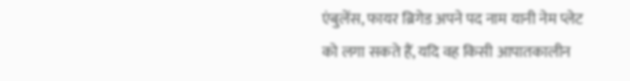एंबुलेंस, फायर ब्रिगेड अपने पद नाम यानी नेम प्लेट को लगा सकते हैं, यदि वह किसी आपातकालीन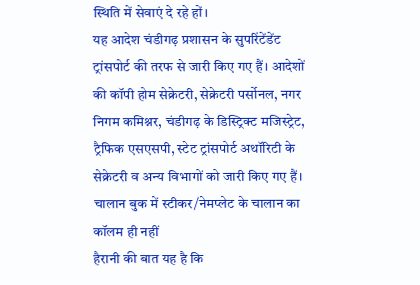स्थिति में सेवाएं दे रहे हों।
यह आदेश चंडीगढ़ प्रशासन के सुपरिंटेंडेंट ट्रांसपोर्ट की तरफ से जारी किए गए हैं। आदेशों की कॉपी होम सेक्रेटरी, सेक्रेटरी पर्सोनल, नगर निगम कमिश्नर, चंडीगढ़ के डिस्ट्रिक्ट मजिस्ट्रेट, ट्रैफिक एसएसपी, स्टेट ट्रांसपोर्ट अथॉरिटी के सेक्रेटरी व अन्य विभागों को जारी किए गए हैं।
चालान बुक में स्टीकर/नेमप्लेट के चालान का कॉलम ही नहीं
हैरानी की बात यह है कि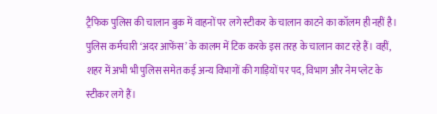ट्रैफिक पुलिस की चालान बुक में वाहनों पर लगे स्टीकर के चालान काटने का कॉलम ही नहीं है। पुलिस कर्मचारी ‘अदर आफेंस’ के कालम में टिक करके इस तरह के चालान काट रहे हैं। वहीं, शहर में अभी भी पुलिस समेत कई अन्य विभागों की गाड़ियों पर पद, विभाग और नेम प्लेट के स्टीकर लगे हैं।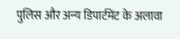पुलिस और अन्य डिपार्टमेंट के अलावा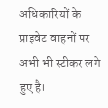अधिकारियों के प्राइवेट वाहनों पर अभी भी स्टीकर लगे हुए है।